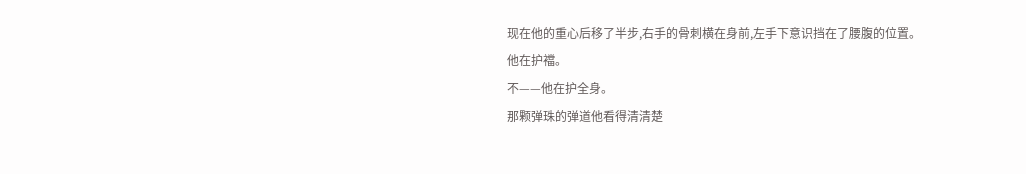现在他的重心后移了半步,右手的骨刺横在身前,左手下意识挡在了腰腹的位置。
他在护襠。
不——他在护全身。
那颗弹珠的弹道他看得清清楚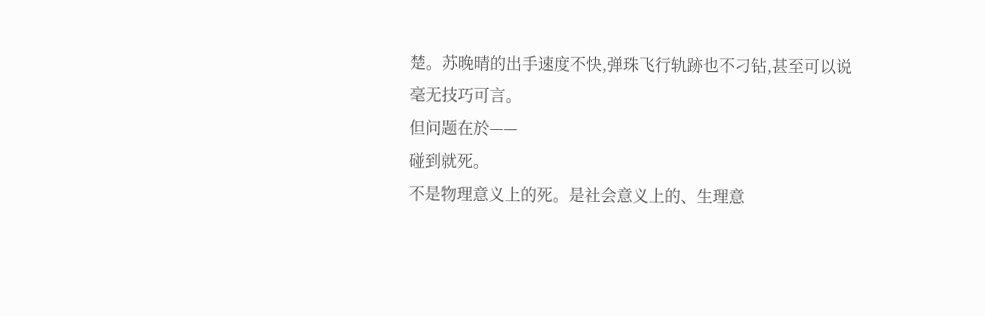楚。苏晚晴的出手速度不快,弹珠飞行轨跡也不刁钻,甚至可以说毫无技巧可言。
但问题在於——
碰到就死。
不是物理意义上的死。是社会意义上的、生理意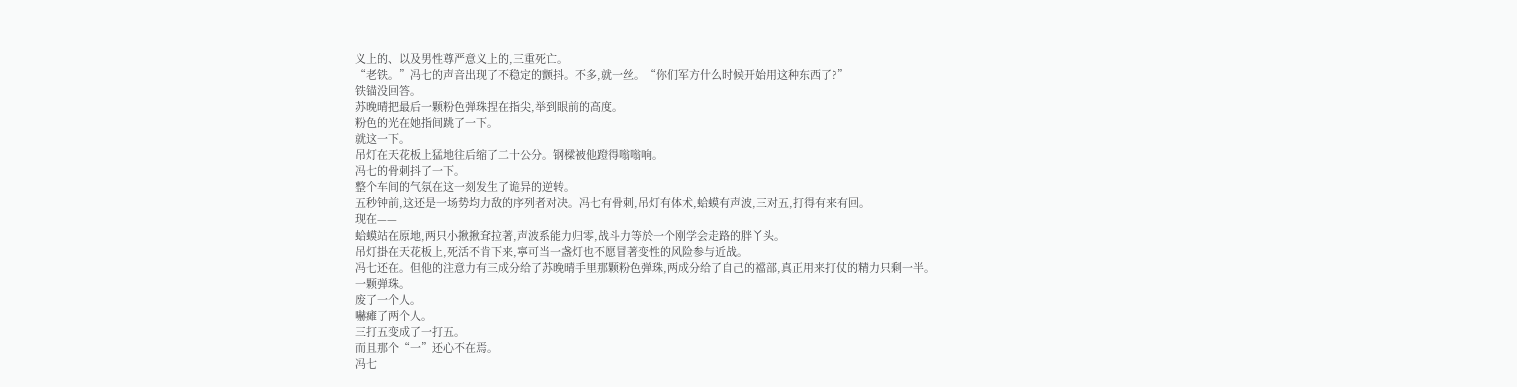义上的、以及男性尊严意义上的,三重死亡。
“老铁。”冯七的声音出现了不稳定的颤抖。不多,就一丝。“你们军方什么时候开始用这种东西了?”
铁锚没回答。
苏晚晴把最后一颗粉色弹珠捏在指尖,举到眼前的高度。
粉色的光在她指间跳了一下。
就这一下。
吊灯在天花板上猛地往后缩了二十公分。钢樑被他蹬得嗡嗡响。
冯七的骨刺抖了一下。
整个车间的气氛在这一刻发生了诡异的逆转。
五秒钟前,这还是一场势均力敌的序列者对决。冯七有骨刺,吊灯有体术,蛤蟆有声波,三对五,打得有来有回。
现在——
蛤蟆站在原地,两只小揪揪耷拉著,声波系能力归零,战斗力等於一个刚学会走路的胖丫头。
吊灯掛在天花板上,死活不肯下来,寧可当一盏灯也不愿冒著变性的风险参与近战。
冯七还在。但他的注意力有三成分给了苏晚晴手里那颗粉色弹珠,两成分给了自己的襠部,真正用来打仗的精力只剩一半。
一颗弹珠。
废了一个人。
嚇瘫了两个人。
三打五变成了一打五。
而且那个“一”还心不在焉。
冯七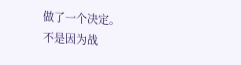做了一个决定。
不是因为战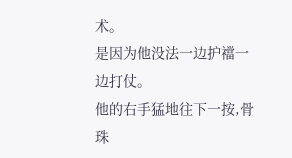术。
是因为他没法一边护襠一边打仗。
他的右手猛地往下一按,骨珠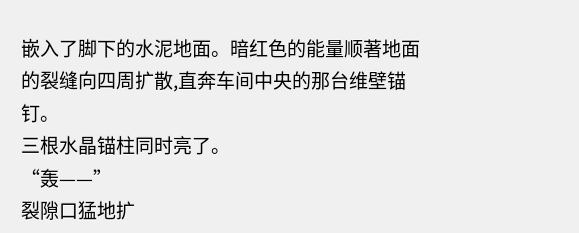嵌入了脚下的水泥地面。暗红色的能量顺著地面的裂缝向四周扩散,直奔车间中央的那台维壁锚钉。
三根水晶锚柱同时亮了。
“轰——”
裂隙口猛地扩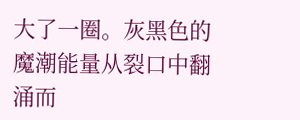大了一圈。灰黑色的魔潮能量从裂口中翻涌而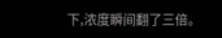下,浓度瞬间翻了三倍。